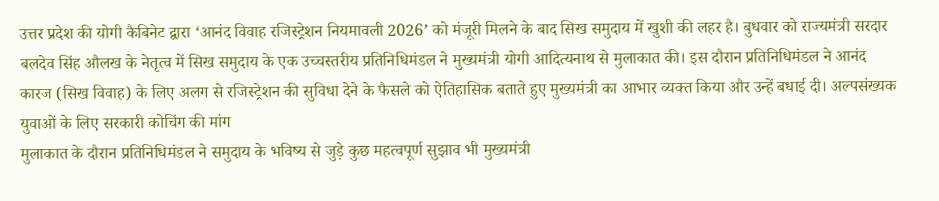उत्तर प्रदेश की योगी कैबिनेट द्वारा ‘आनंद विवाह रजिस्ट्रेशन नियमावली 2026’ को मंजूरी मिलने के बाद सिख समुदाय में खुशी की लहर है। बुधवार को राज्यमंत्री सरदार बलदेव सिंह औलख के नेतृत्व में सिख समुदाय के एक उच्चस्तरीय प्रतिनिधिमंडल ने मुख्यमंत्री योगी आदित्यनाथ से मुलाकात की। इस दौरान प्रतिनिधिमंडल ने आनंद कारज (सिख विवाह) के लिए अलग से रजिस्ट्रेशन की सुविधा देने के फैसले को ऐतिहासिक बताते हुए मुख्यमंत्री का आभार व्यक्त किया और उन्हें बधाई दी। अल्पसंख्यक युवाओं के लिए सरकारी कोचिंग की मांग
मुलाकात के दौरान प्रतिनिधिमंडल ने समुदाय के भविष्य से जुड़े कुछ महत्वपूर्ण सुझाव भी मुख्यमंत्री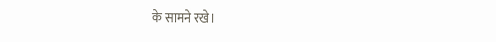के सामने रखे।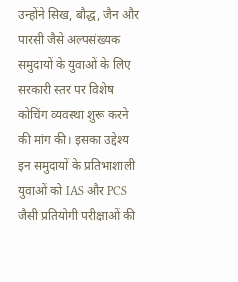उन्होंने सिख, बौद्ध, जैन और पारसी जैसे अल्पसंख्यक समुदायों के युवाओं के लिए सरकारी स्तर पर विशेष कोचिंग व्यवस्था शुरू करने की मांग की। इसका उद्देश्य इन समुदायों के प्रतिभाशाली युवाओं को IAS और PCS जैसी प्रतियोगी परीक्षाओं की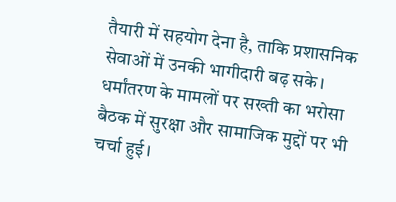तैयारी में सहयोग देना है, ताकि प्रशासनिक सेवाओं में उनकी भागीदारी बढ़ सके। धर्मांतरण के मामलों पर सख्ती का भरोसा
बैठक में सुरक्षा और सामाजिक मुद्दों पर भी चर्चा हुई।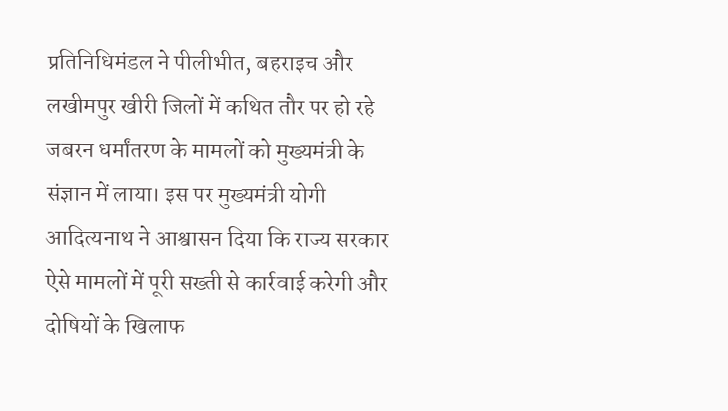प्रतिनिधिमंडल ने पीलीभीत, बहराइच और लखीमपुर खीरी जिलों में कथित तौर पर हो रहे जबरन धर्मांतरण के मामलों को मुख्यमंत्री के संज्ञान में लाया। इस पर मुख्यमंत्री योगी आदित्यनाथ ने आश्वासन दिया कि राज्य सरकार ऐसे मामलों में पूरी सख्ती से कार्रवाई करेगी और दोषियों के खिलाफ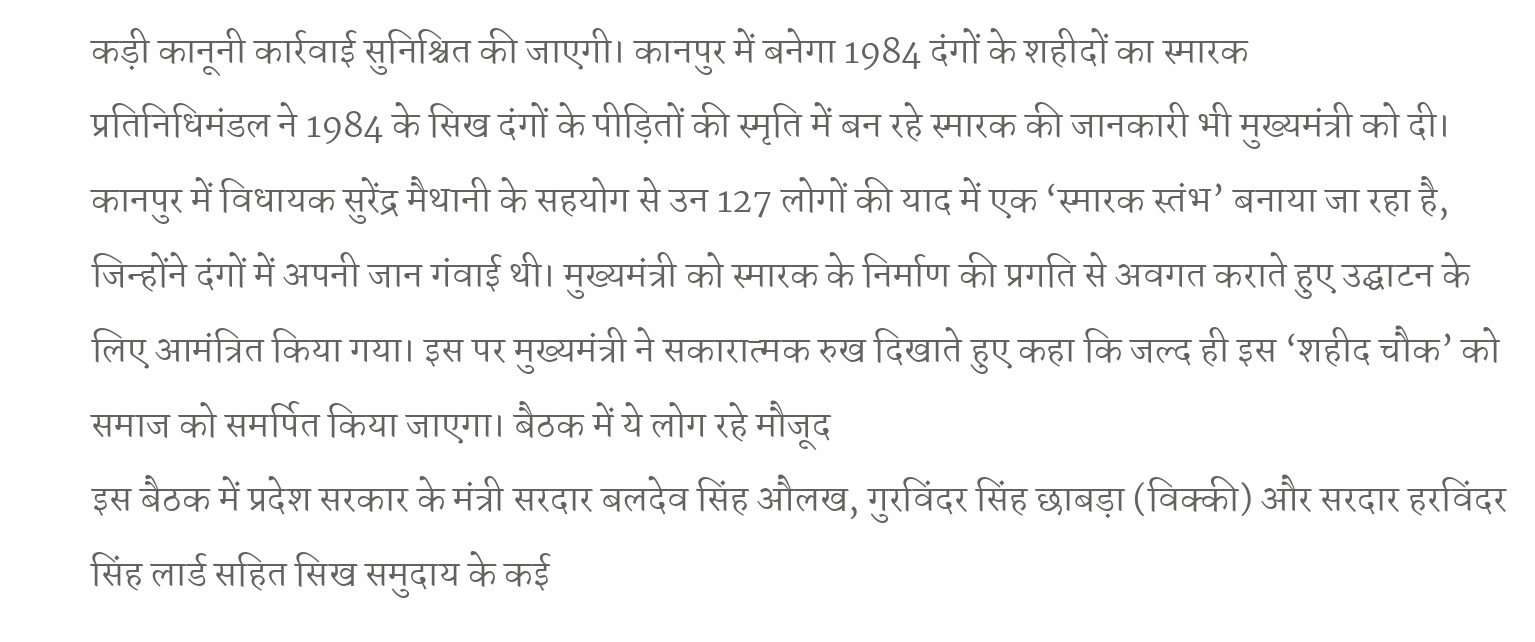कड़ी कानूनी कार्रवाई सुनिश्चित की जाएगी। कानपुर में बनेगा 1984 दंगों के शहीदों का स्मारक
प्रतिनिधिमंडल ने 1984 के सिख दंगों के पीड़ितों की स्मृति में बन रहे स्मारक की जानकारी भी मुख्यमंत्री को दी। कानपुर में विधायक सुरेंद्र मैथानी के सहयोग से उन 127 लोगों की याद में एक ‘स्मारक स्तंभ’ बनाया जा रहा है, जिन्होंने दंगों में अपनी जान गंवाई थी। मुख्यमंत्री को स्मारक के निर्माण की प्रगति से अवगत कराते हुए उद्घाटन के लिए आमंत्रित किया गया। इस पर मुख्यमंत्री ने सकारात्मक रुख दिखाते हुए कहा कि जल्द ही इस ‘शहीद चौक’ को समाज को समर्पित किया जाएगा। बैठक में ये लोग रहे मौजूद
इस बैठक में प्रदेश सरकार के मंत्री सरदार बलदेव सिंह औलख, गुरविंदर सिंह छाबड़ा (विक्की) और सरदार हरविंदर सिंह लार्ड सहित सिख समुदाय के कई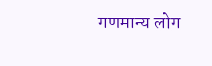गणमान्य लोग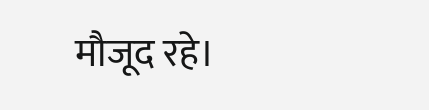मौजूद रहे।